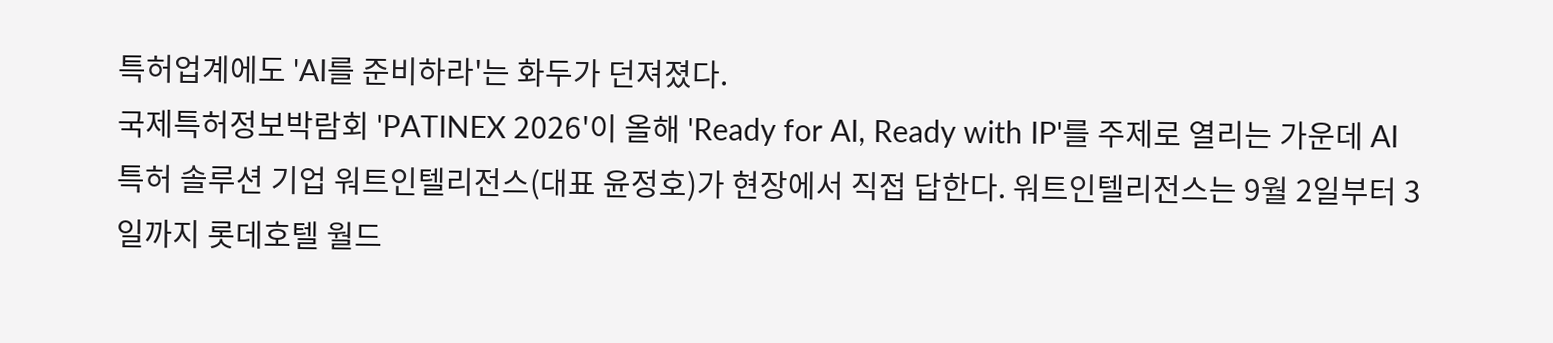특허업계에도 'AI를 준비하라'는 화두가 던져졌다.
국제특허정보박람회 'PATINEX 2026'이 올해 'Ready for AI, Ready with IP'를 주제로 열리는 가운데 AI 특허 솔루션 기업 워트인텔리전스(대표 윤정호)가 현장에서 직접 답한다. 워트인텔리전스는 9월 2일부터 3일까지 롯데호텔 월드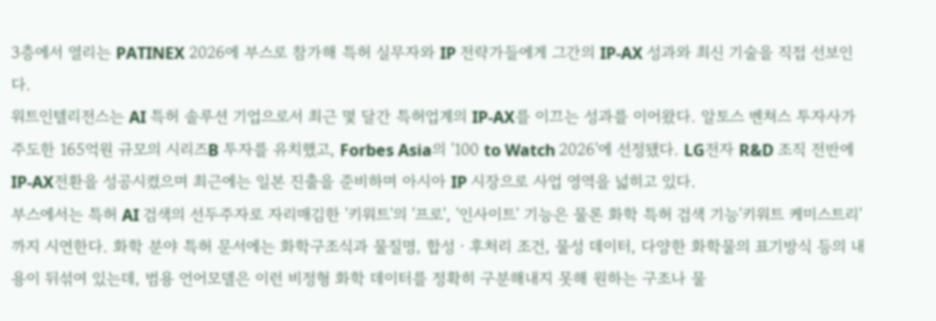3층에서 열리는 PATINEX 2026에 부스로 참가해 특허 실무자와 IP 전략가들에게 그간의 IP-AX 성과와 최신 기술을 직접 선보인다.
워트인텔리전스는 AI 특허 솔루션 기업으로서 최근 몇 달간 특허업계의 IP-AX를 이끄는 성과를 이어왔다. 알토스 벤쳐스 투자사가 주도한 165억원 규모의 시리즈B 투자를 유치했고, Forbes Asia의 '100 to Watch 2026'에 선정됐다. LG전자 R&D 조직 전반에 IP-AX전환을 성공시켰으며 최근에는 일본 진출을 준비하며 아시아 IP 시장으로 사업 영역을 넓히고 있다.
부스에서는 특허 AI 검색의 선두주자로 자리매김한 '키워트'의 '프로', '인사이트' 기능은 물론 화학 특허 검색 기능'키워트 케미스트리'까지 시연한다. 화학 분야 특허 문서에는 화학구조식과 물질명, 합성ㆍ후처리 조건, 물성 데이터, 다양한 화학물의 표기방식 등의 내용이 뒤섞여 있는데, 범용 언어모델은 이런 비정형 화학 데이터를 정확히 구분해내지 못해 원하는 구조나 물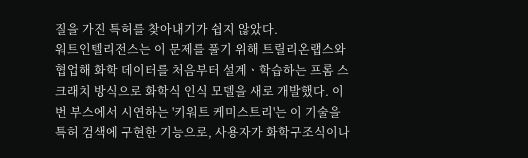질을 가진 특허를 찾아내기가 쉽지 않았다.
워트인텔리전스는 이 문제를 풀기 위해 트릴리온랩스와 협업해 화학 데이터를 처음부터 설계ㆍ학습하는 프롬 스크래치 방식으로 화학식 인식 모델을 새로 개발했다. 이번 부스에서 시연하는 '키워트 케미스트리'는 이 기술을 특허 검색에 구현한 기능으로, 사용자가 화학구조식이나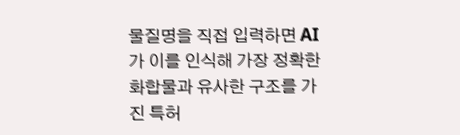물질명을 직접 입력하면 AI가 이를 인식해 가장 정확한 화합물과 유사한 구조를 가진 특허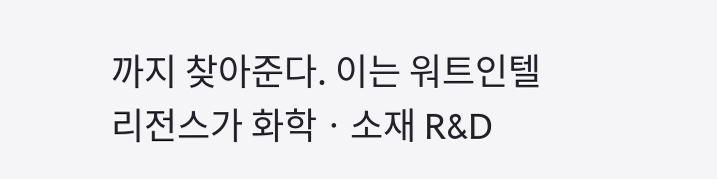까지 찾아준다. 이는 워트인텔리전스가 화학ㆍ소재 R&D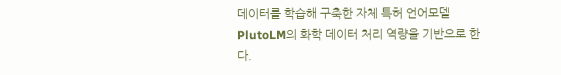데이터를 학습해 구축한 자체 특허 언어모델 PlutoLM의 화학 데이터 처리 역량을 기반으로 한다.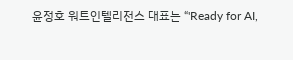윤정호 워트인텔리전스 대표는 “'Ready for AI,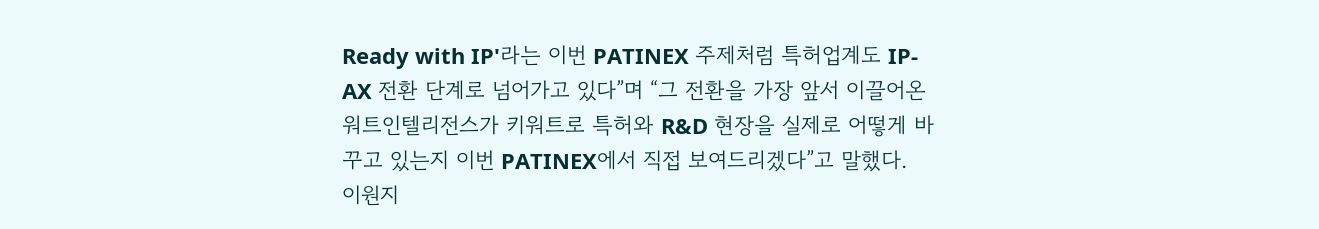Ready with IP'라는 이번 PATINEX 주제처럼 특허업계도 IP-AX 전환 단계로 넘어가고 있다”며 “그 전환을 가장 앞서 이끌어온 워트인텔리전스가 키워트로 특허와 R&D 현장을 실제로 어떻게 바꾸고 있는지 이번 PATINEX에서 직접 보여드리겠다”고 말했다.
이원지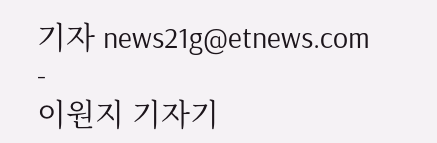기자 news21g@etnews.com
-
이원지 기자기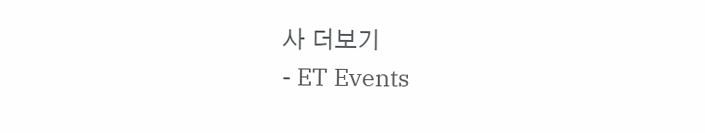사 더보기
- ET Events